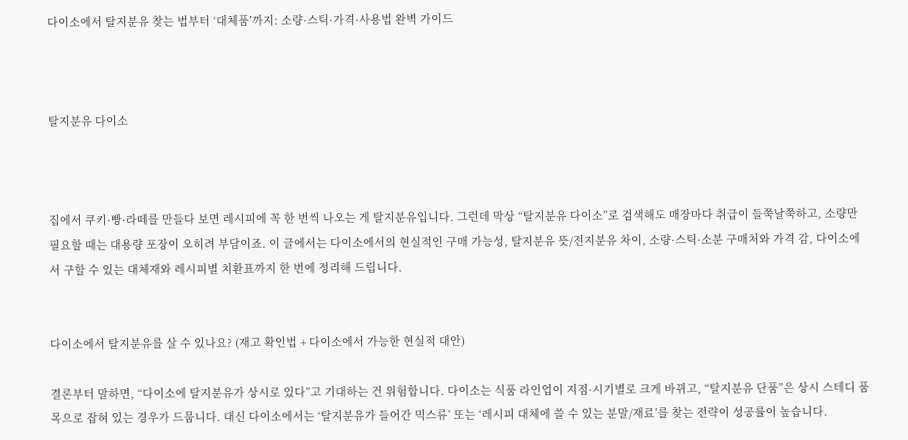다이소에서 탈지분유 찾는 법부터 ‘대체품’까지: 소량·스틱·가격·사용법 완벽 가이드



탈지분유 다이소



집에서 쿠키·빵·라떼를 만들다 보면 레시피에 꼭 한 번씩 나오는 게 탈지분유입니다. 그런데 막상 “탈지분유 다이소”로 검색해도 매장마다 취급이 들쭉날쭉하고, 소량만 필요할 때는 대용량 포장이 오히려 부담이죠. 이 글에서는 다이소에서의 현실적인 구매 가능성, 탈지분유 뜻/전지분유 차이, 소량·스틱·소분 구매처와 가격 감, 다이소에서 구할 수 있는 대체재와 레시피별 치환표까지 한 번에 정리해 드립니다.


다이소에서 탈지분유를 살 수 있나요? (재고 확인법 + 다이소에서 가능한 현실적 대안)

결론부터 말하면, “다이소에 탈지분유가 상시로 있다”고 기대하는 건 위험합니다. 다이소는 식품 라인업이 지점·시기별로 크게 바뀌고, “탈지분유 단품”은 상시 스테디 품목으로 잡혀 있는 경우가 드뭅니다. 대신 다이소에서는 ‘탈지분유가 들어간 믹스류’ 또는 ‘레시피 대체에 쓸 수 있는 분말/재료’를 찾는 전략이 성공률이 높습니다.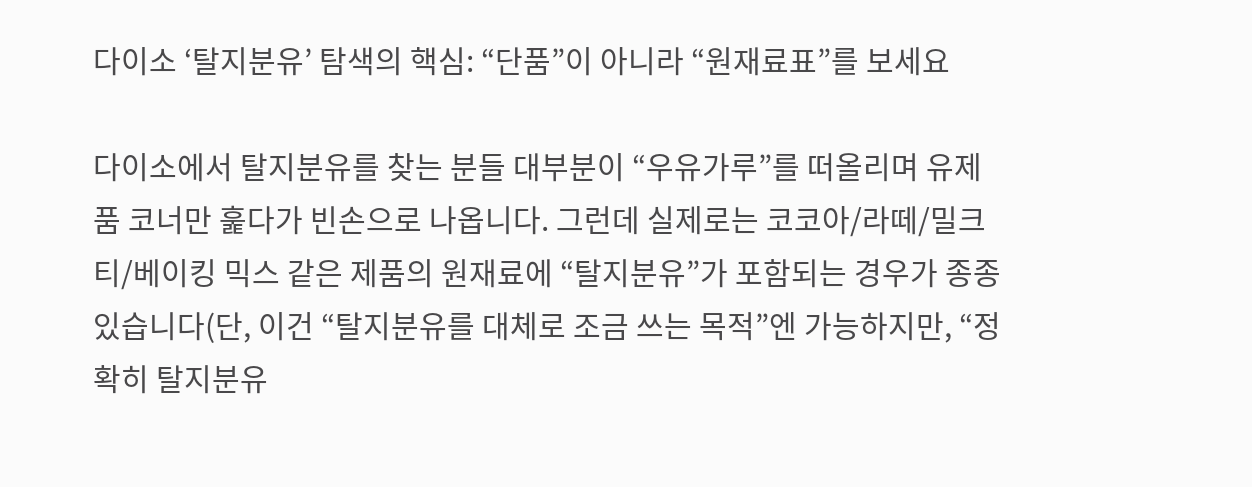다이소 ‘탈지분유’ 탐색의 핵심: “단품”이 아니라 “원재료표”를 보세요

다이소에서 탈지분유를 찾는 분들 대부분이 “우유가루”를 떠올리며 유제품 코너만 훑다가 빈손으로 나옵니다. 그런데 실제로는 코코아/라떼/밀크티/베이킹 믹스 같은 제품의 원재료에 “탈지분유”가 포함되는 경우가 종종 있습니다(단, 이건 “탈지분유를 대체로 조금 쓰는 목적”엔 가능하지만, “정확히 탈지분유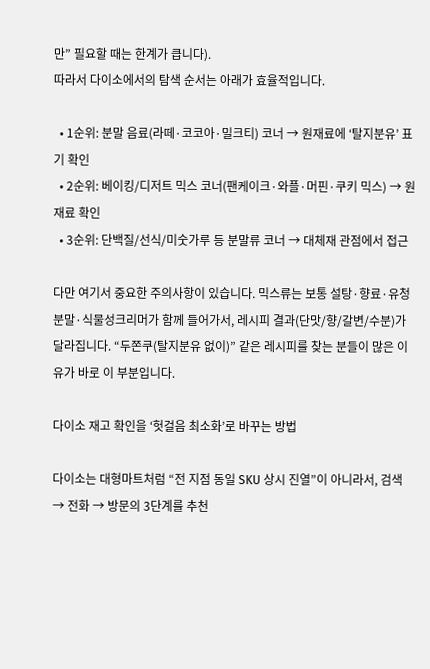만” 필요할 때는 한계가 큽니다).
따라서 다이소에서의 탐색 순서는 아래가 효율적입니다.

  • 1순위: 분말 음료(라떼·코코아·밀크티) 코너 → 원재료에 ‘탈지분유’ 표기 확인
  • 2순위: 베이킹/디저트 믹스 코너(팬케이크·와플·머핀·쿠키 믹스) → 원재료 확인
  • 3순위: 단백질/선식/미숫가루 등 분말류 코너 → 대체재 관점에서 접근

다만 여기서 중요한 주의사항이 있습니다. 믹스류는 보통 설탕·향료·유청분말·식물성크리머가 함께 들어가서, 레시피 결과(단맛/향/갈변/수분)가 달라집니다. “두쫀쿠(탈지분유 없이)” 같은 레시피를 찾는 분들이 많은 이유가 바로 이 부분입니다.

다이소 재고 확인을 ‘헛걸음 최소화’로 바꾸는 방법

다이소는 대형마트처럼 “전 지점 동일 SKU 상시 진열”이 아니라서, 검색 → 전화 → 방문의 3단계를 추천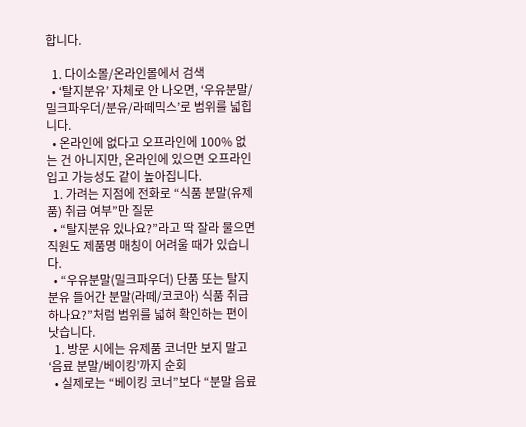합니다.

  1. 다이소몰/온라인몰에서 검색
  • ‘탈지분유’ 자체로 안 나오면, ‘우유분말/밀크파우더/분유/라떼믹스’로 범위를 넓힙니다.
  • 온라인에 없다고 오프라인에 100% 없는 건 아니지만, 온라인에 있으면 오프라인 입고 가능성도 같이 높아집니다.
  1. 가려는 지점에 전화로 “식품 분말(유제품) 취급 여부”만 질문
  • “탈지분유 있나요?”라고 딱 잘라 물으면 직원도 제품명 매칭이 어려울 때가 있습니다.
  • “우유분말(밀크파우더) 단품 또는 탈지분유 들어간 분말(라떼/코코아) 식품 취급하나요?”처럼 범위를 넓혀 확인하는 편이 낫습니다.
  1. 방문 시에는 유제품 코너만 보지 말고 ‘음료 분말/베이킹’까지 순회
  • 실제로는 “베이킹 코너”보다 “분말 음료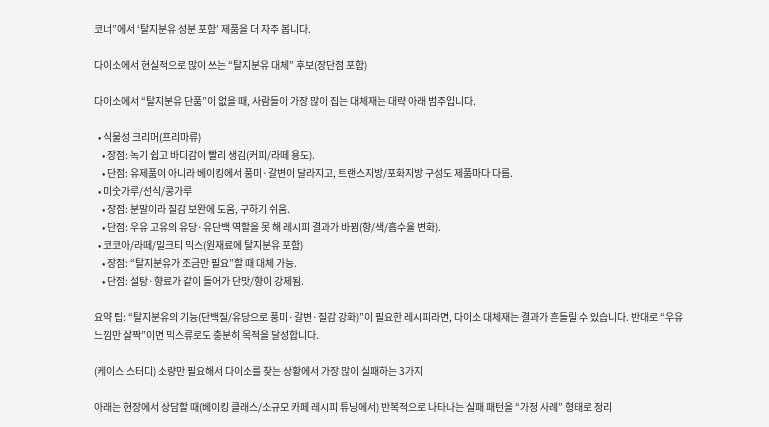코너”에서 ‘탈지분유 성분 포함’ 제품을 더 자주 봅니다.

다이소에서 현실적으로 많이 쓰는 “탈지분유 대체” 후보(장단점 포함)

다이소에서 “탈지분유 단품”이 없을 때, 사람들이 가장 많이 집는 대체재는 대략 아래 범주입니다.

  • 식물성 크리머(프리마류)
    • 장점: 녹기 쉽고 바디감이 빨리 생김(커피/라떼 용도).
    • 단점: 유제품이 아니라 베이킹에서 풍미·갈변이 달라지고, 트랜스지방/포화지방 구성도 제품마다 다름.
  • 미숫가루/선식/콩가루
    • 장점: 분말이라 질감 보완에 도움, 구하기 쉬움.
    • 단점: 우유 고유의 유당·유단백 역할을 못 해 레시피 결과가 바뀜(향/색/흡수율 변화).
  • 코코아/라떼/밀크티 믹스(원재료에 탈지분유 포함)
    • 장점: “탈지분유가 조금만 필요”할 때 대체 가능.
    • 단점: 설탕·향료가 같이 들어가 단맛/향이 강제됨.

요약 팁: “탈지분유의 기능(단백질/유당으로 풍미·갈변·질감 강화)”이 필요한 레시피라면, 다이소 대체재는 결과가 흔들릴 수 있습니다. 반대로 “우유 느낌만 살짝”이면 믹스류로도 충분히 목적을 달성합니다.

(케이스 스터디) 소량만 필요해서 다이소를 찾는 상황에서 가장 많이 실패하는 3가지

아래는 현장에서 상담할 때(베이킹 클래스/소규모 카페 레시피 튜닝에서) 반복적으로 나타나는 실패 패턴을 “가정 사례” 형태로 정리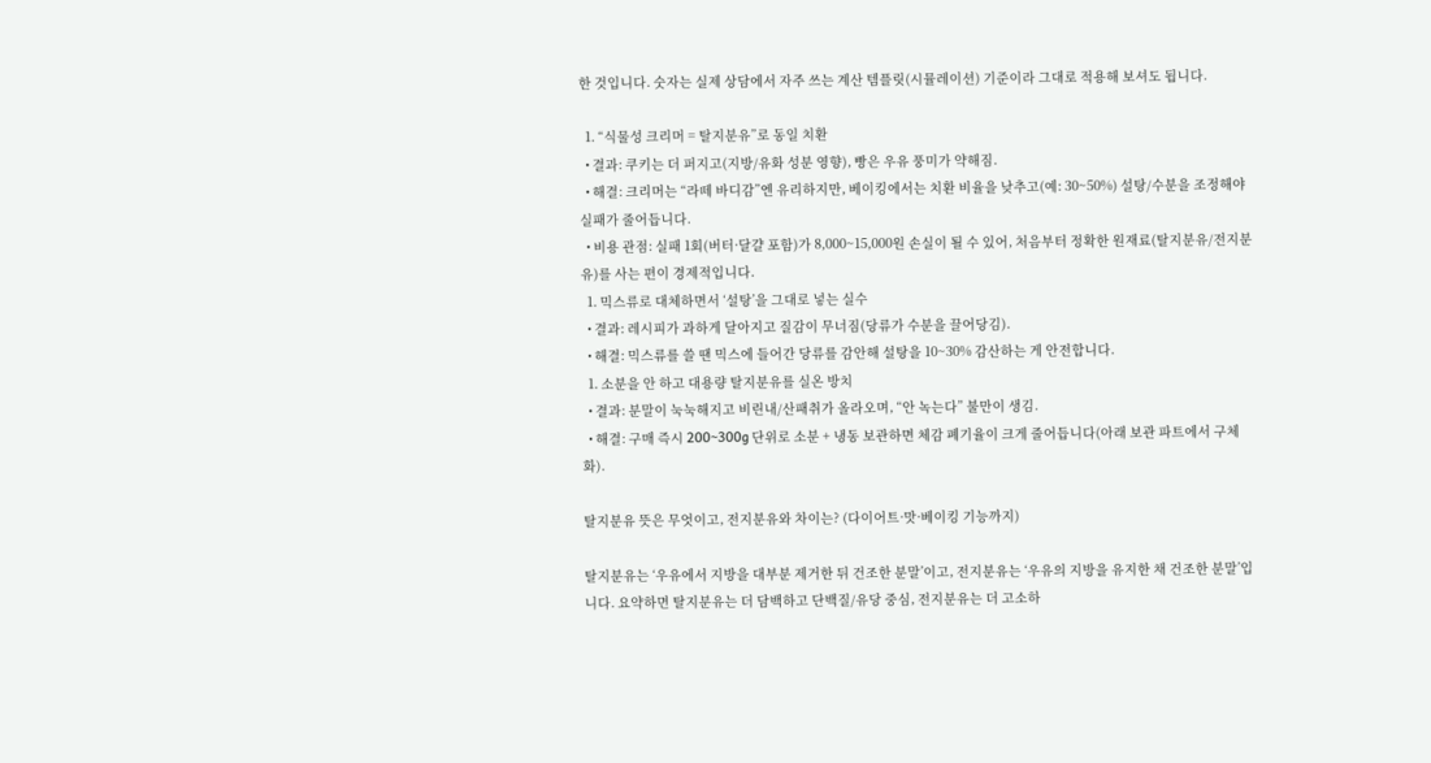한 것입니다. 숫자는 실제 상담에서 자주 쓰는 계산 템플릿(시뮬레이션) 기준이라 그대로 적용해 보셔도 됩니다.

  1. “식물성 크리머 = 탈지분유”로 동일 치환
  • 결과: 쿠키는 더 퍼지고(지방/유화 성분 영향), 빵은 우유 풍미가 약해짐.
  • 해결: 크리머는 “라떼 바디감”엔 유리하지만, 베이킹에서는 치환 비율을 낮추고(예: 30~50%) 설탕/수분을 조정해야 실패가 줄어듭니다.
  • 비용 관점: 실패 1회(버터·달걀 포함)가 8,000~15,000원 손실이 될 수 있어, 처음부터 정확한 원재료(탈지분유/전지분유)를 사는 편이 경제적입니다.
  1. 믹스류로 대체하면서 ‘설탕’을 그대로 넣는 실수
  • 결과: 레시피가 과하게 달아지고 질감이 무너짐(당류가 수분을 끌어당김).
  • 해결: 믹스류를 쓸 땐 믹스에 들어간 당류를 감안해 설탕을 10~30% 감산하는 게 안전합니다.
  1. 소분을 안 하고 대용량 탈지분유를 실온 방치
  • 결과: 분말이 눅눅해지고 비린내/산패취가 올라오며, “안 녹는다” 불만이 생김.
  • 해결: 구매 즉시 200~300g 단위로 소분 + 냉동 보관하면 체감 폐기율이 크게 줄어듭니다(아래 보관 파트에서 구체화).

탈지분유 뜻은 무엇이고, 전지분유와 차이는? (다이어트·맛·베이킹 기능까지)

탈지분유는 ‘우유에서 지방을 대부분 제거한 뒤 건조한 분말’이고, 전지분유는 ‘우유의 지방을 유지한 채 건조한 분말’입니다. 요약하면 탈지분유는 더 담백하고 단백질/유당 중심, 전지분유는 더 고소하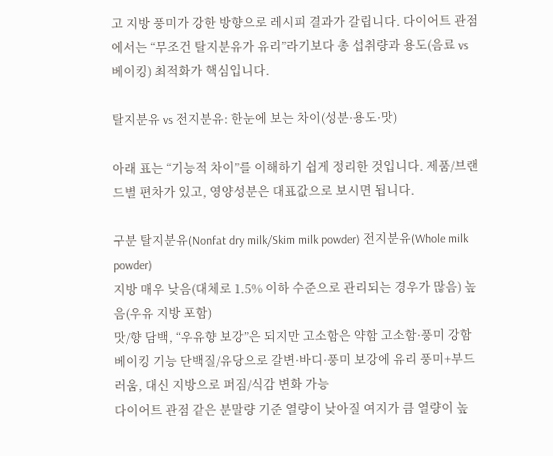고 지방 풍미가 강한 방향으로 레시피 결과가 갈립니다. 다이어트 관점에서는 “무조건 탈지분유가 유리”라기보다 총 섭취량과 용도(음료 vs 베이킹) 최적화가 핵심입니다.

탈지분유 vs 전지분유: 한눈에 보는 차이(성분·용도·맛)

아래 표는 “기능적 차이”를 이해하기 쉽게 정리한 것입니다. 제품/브랜드별 편차가 있고, 영양성분은 대표값으로 보시면 됩니다.

구분 탈지분유(Nonfat dry milk/Skim milk powder) 전지분유(Whole milk powder)
지방 매우 낮음(대체로 1.5% 이하 수준으로 관리되는 경우가 많음) 높음(우유 지방 포함)
맛/향 담백, “우유향 보강”은 되지만 고소함은 약함 고소함·풍미 강함
베이킹 기능 단백질/유당으로 갈변·바디·풍미 보강에 유리 풍미+부드러움, 대신 지방으로 퍼짐/식감 변화 가능
다이어트 관점 같은 분말량 기준 열량이 낮아질 여지가 큼 열량이 높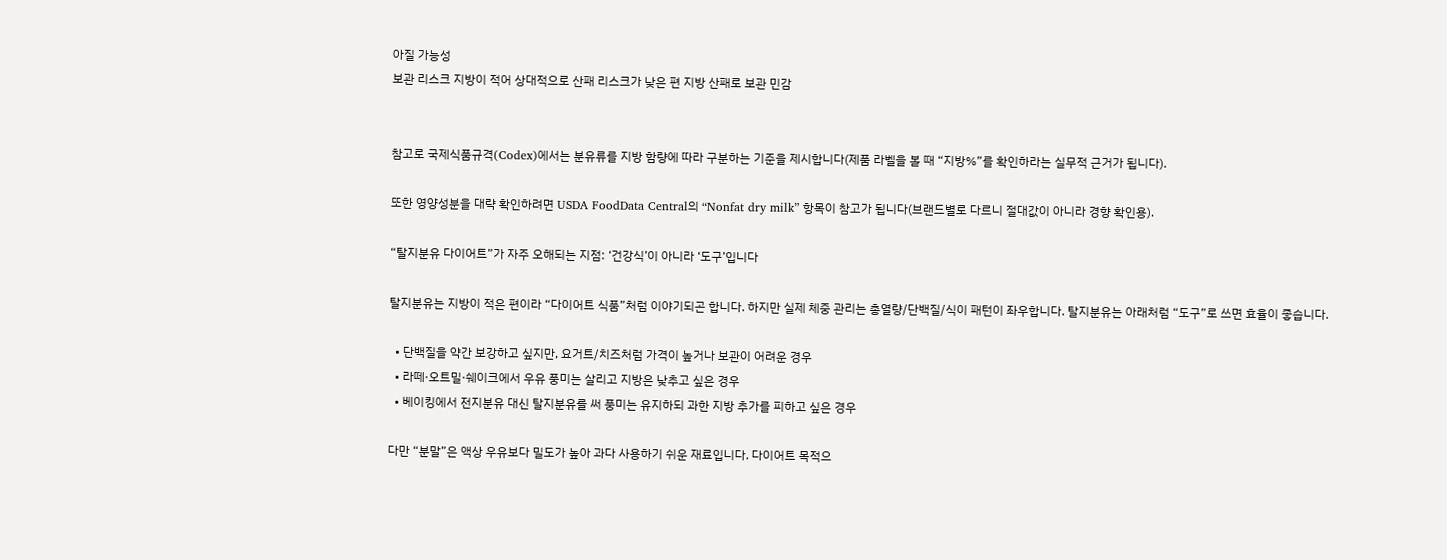아질 가능성
보관 리스크 지방이 적어 상대적으로 산패 리스크가 낮은 편 지방 산패로 보관 민감


참고로 국제식품규격(Codex)에서는 분유류를 지방 함량에 따라 구분하는 기준을 제시합니다(제품 라벨을 볼 때 “지방%”를 확인하라는 실무적 근거가 됩니다).

또한 영양성분을 대략 확인하려면 USDA FoodData Central의 “Nonfat dry milk” 항목이 참고가 됩니다(브랜드별로 다르니 절대값이 아니라 경향 확인용).

“탈지분유 다이어트”가 자주 오해되는 지점: ‘건강식’이 아니라 ‘도구’입니다

탈지분유는 지방이 적은 편이라 “다이어트 식품”처럼 이야기되곤 합니다. 하지만 실제 체중 관리는 총열량/단백질/식이 패턴이 좌우합니다. 탈지분유는 아래처럼 “도구”로 쓰면 효율이 좋습니다.

  • 단백질을 약간 보강하고 싶지만, 요거트/치즈처럼 가격이 높거나 보관이 어려운 경우
  • 라떼·오트밀·쉐이크에서 우유 풍미는 살리고 지방은 낮추고 싶은 경우
  • 베이킹에서 전지분유 대신 탈지분유를 써 풍미는 유지하되 과한 지방 추가를 피하고 싶은 경우

다만 “분말”은 액상 우유보다 밀도가 높아 과다 사용하기 쉬운 재료입니다. 다이어트 목적으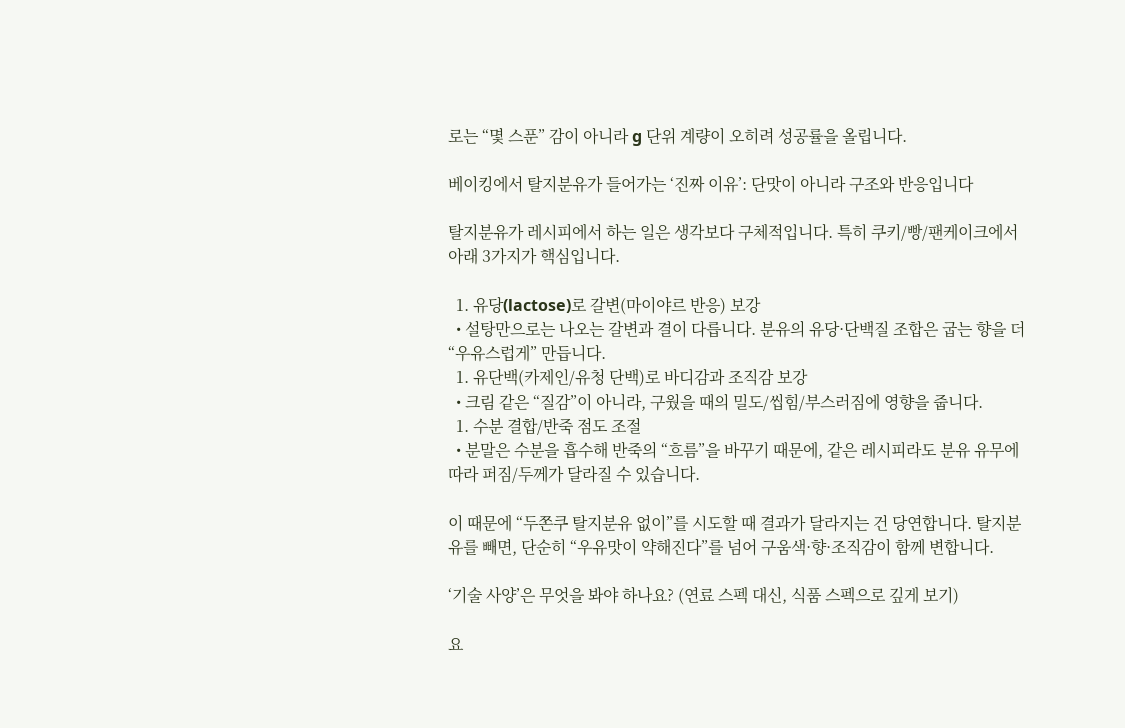로는 “몇 스푼” 감이 아니라 g 단위 계량이 오히려 성공률을 올립니다.

베이킹에서 탈지분유가 들어가는 ‘진짜 이유’: 단맛이 아니라 구조와 반응입니다

탈지분유가 레시피에서 하는 일은 생각보다 구체적입니다. 특히 쿠키/빵/팬케이크에서 아래 3가지가 핵심입니다.

  1. 유당(lactose)로 갈변(마이야르 반응) 보강
  • 설탕만으로는 나오는 갈변과 결이 다릅니다. 분유의 유당·단백질 조합은 굽는 향을 더 “우유스럽게” 만듭니다.
  1. 유단백(카제인/유청 단백)로 바디감과 조직감 보강
  • 크림 같은 “질감”이 아니라, 구웠을 때의 밀도/씹힘/부스러짐에 영향을 줍니다.
  1. 수분 결합/반죽 점도 조절
  • 분말은 수분을 흡수해 반죽의 “흐름”을 바꾸기 때문에, 같은 레시피라도 분유 유무에 따라 퍼짐/두께가 달라질 수 있습니다.

이 때문에 “두쫀쿠 탈지분유 없이”를 시도할 때 결과가 달라지는 건 당연합니다. 탈지분유를 빼면, 단순히 “우유맛이 약해진다”를 넘어 구움색·향·조직감이 함께 변합니다.

‘기술 사양’은 무엇을 봐야 하나요? (연료 스펙 대신, 식품 스펙으로 깊게 보기)

요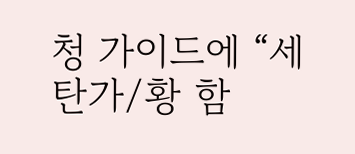청 가이드에 “세탄가/황 함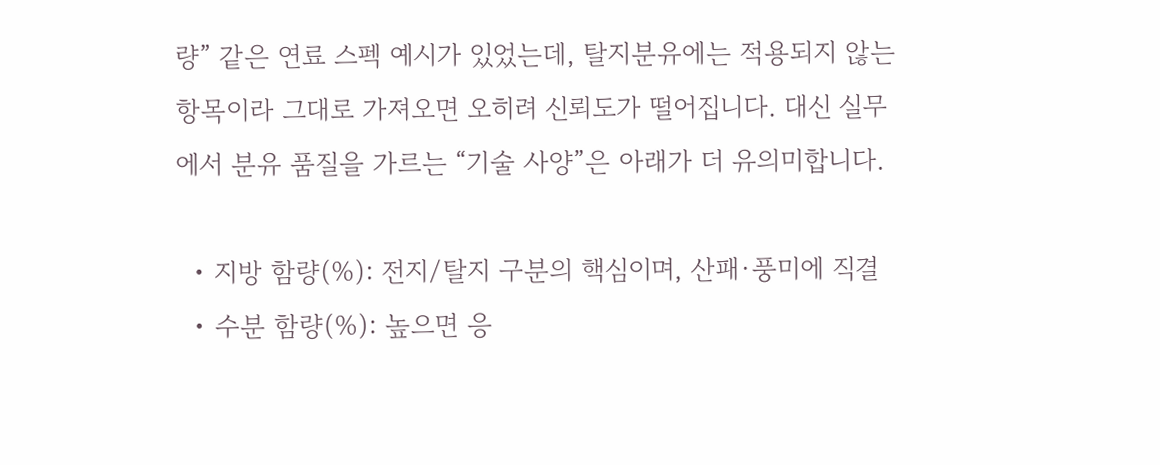량” 같은 연료 스펙 예시가 있었는데, 탈지분유에는 적용되지 않는 항목이라 그대로 가져오면 오히려 신뢰도가 떨어집니다. 대신 실무에서 분유 품질을 가르는 “기술 사양”은 아래가 더 유의미합니다.

  • 지방 함량(%): 전지/탈지 구분의 핵심이며, 산패·풍미에 직결
  • 수분 함량(%): 높으면 응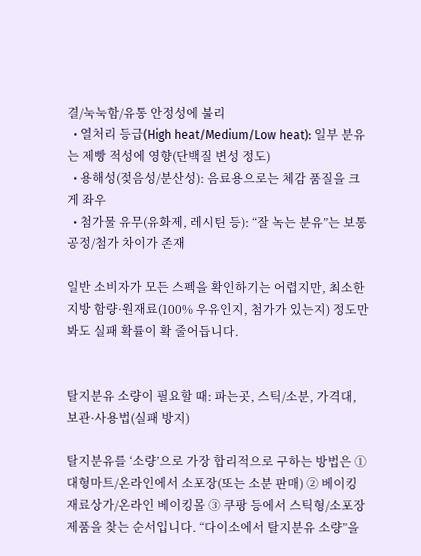결/눅눅함/유통 안정성에 불리
  • 열처리 등급(High heat/Medium/Low heat): 일부 분유는 제빵 적성에 영향(단백질 변성 정도)
  • 용해성(젖음성/분산성): 음료용으로는 체감 품질을 크게 좌우
  • 첨가물 유무(유화제, 레시틴 등): “잘 녹는 분유”는 보통 공정/첨가 차이가 존재

일반 소비자가 모든 스펙을 확인하기는 어렵지만, 최소한 지방 함량·원재료(100% 우유인지, 첨가가 있는지) 정도만 봐도 실패 확률이 확 줄어듭니다.


탈지분유 소량이 필요할 때: 파는곳, 스틱/소분, 가격대, 보관·사용법(실패 방지)

탈지분유를 ‘소량’으로 가장 합리적으로 구하는 방법은 ① 대형마트/온라인에서 소포장(또는 소분 판매) ② 베이킹 재료상가/온라인 베이킹몰 ③ 쿠팡 등에서 스틱형/소포장 제품을 찾는 순서입니다. “다이소에서 탈지분유 소량”을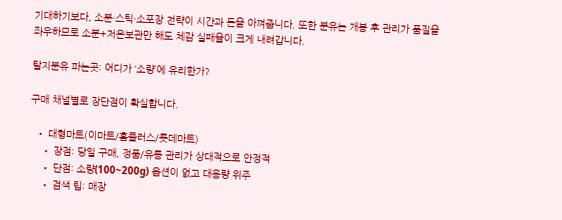기대하기보다, 소분·스틱·소포장 전략이 시간과 돈을 아껴줍니다. 또한 분유는 개봉 후 관리가 품질을 좌우하므로 소분+저온보관만 해도 체감 실패율이 크게 내려갑니다.

탈지분유 파는곳: 어디가 ‘소량’에 유리한가?

구매 채널별로 장단점이 확실합니다.

  • 대형마트(이마트/홈플러스/롯데마트)
    • 장점: 당일 구매, 정품/유통 관리가 상대적으로 안정적
    • 단점: 소량(100~200g) 옵션이 없고 대용량 위주
    • 검색 팁: 매장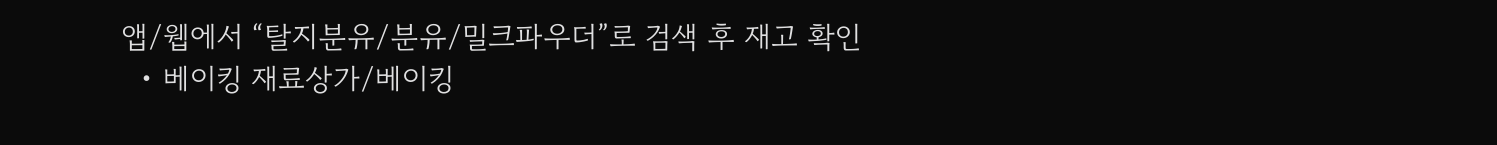앱/웹에서 “탈지분유/분유/밀크파우더”로 검색 후 재고 확인
  • 베이킹 재료상가/베이킹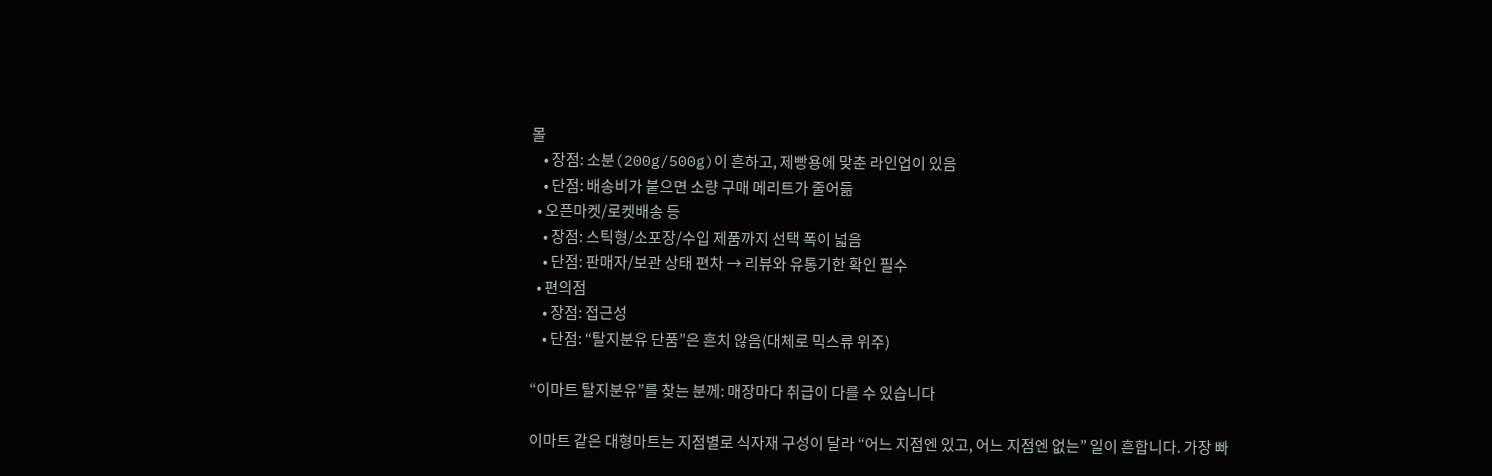몰
    • 장점: 소분(200g/500g)이 흔하고, 제빵용에 맞춘 라인업이 있음
    • 단점: 배송비가 붙으면 소량 구매 메리트가 줄어듦
  • 오픈마켓/로켓배송 등
    • 장점: 스틱형/소포장/수입 제품까지 선택 폭이 넓음
    • 단점: 판매자/보관 상태 편차 → 리뷰와 유통기한 확인 필수
  • 편의점
    • 장점: 접근성
    • 단점: “탈지분유 단품”은 흔치 않음(대체로 믹스류 위주)

“이마트 탈지분유”를 찾는 분께: 매장마다 취급이 다를 수 있습니다

이마트 같은 대형마트는 지점별로 식자재 구성이 달라 “어느 지점엔 있고, 어느 지점엔 없는” 일이 흔합니다. 가장 빠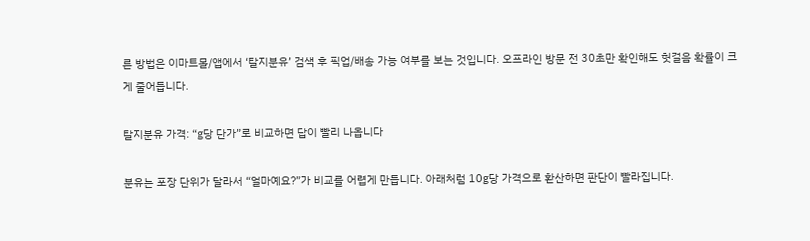른 방법은 이마트몰/앱에서 ‘탈지분유’ 검색 후 픽업/배송 가능 여부를 보는 것입니다. 오프라인 방문 전 30초만 확인해도 헛걸음 확률이 크게 줄어듭니다.

탈지분유 가격: “g당 단가”로 비교하면 답이 빨리 나옵니다

분유는 포장 단위가 달라서 “얼마예요?”가 비교를 어렵게 만듭니다. 아래처럼 10g당 가격으로 환산하면 판단이 빨라집니다.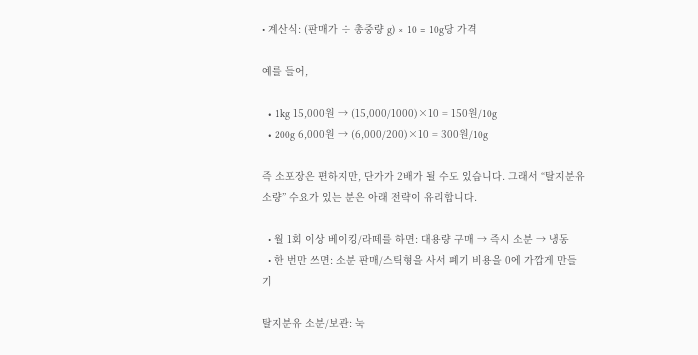• 계산식: (판매가 ÷ 총중량 g) × 10 = 10g당 가격

예를 들어,

  • 1kg 15,000원 → (15,000/1000)×10 = 150원/10g
  • 200g 6,000원 → (6,000/200)×10 = 300원/10g

즉 소포장은 편하지만, 단가가 2배가 될 수도 있습니다. 그래서 “탈지분유 소량” 수요가 있는 분은 아래 전략이 유리합니다.

  • 월 1회 이상 베이킹/라떼를 하면: 대용량 구매 → 즉시 소분 → 냉동
  • 한 번만 쓰면: 소분 판매/스틱형을 사서 폐기 비용을 0에 가깝게 만들기

탈지분유 소분/보관: 눅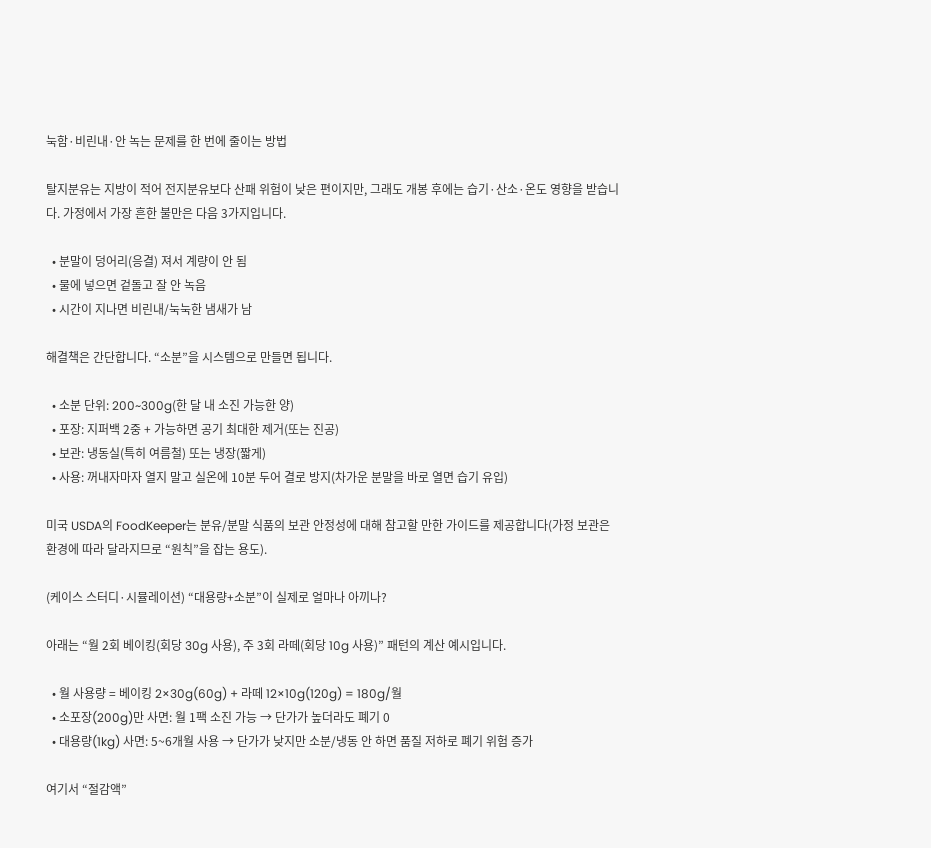눅함·비린내·안 녹는 문제를 한 번에 줄이는 방법

탈지분유는 지방이 적어 전지분유보다 산패 위험이 낮은 편이지만, 그래도 개봉 후에는 습기·산소·온도 영향을 받습니다. 가정에서 가장 흔한 불만은 다음 3가지입니다.

  • 분말이 덩어리(응결) 져서 계량이 안 됨
  • 물에 넣으면 겉돌고 잘 안 녹음
  • 시간이 지나면 비린내/눅눅한 냄새가 남

해결책은 간단합니다. “소분”을 시스템으로 만들면 됩니다.

  • 소분 단위: 200~300g(한 달 내 소진 가능한 양)
  • 포장: 지퍼백 2중 + 가능하면 공기 최대한 제거(또는 진공)
  • 보관: 냉동실(특히 여름철) 또는 냉장(짧게)
  • 사용: 꺼내자마자 열지 말고 실온에 10분 두어 결로 방지(차가운 분말을 바로 열면 습기 유입)

미국 USDA의 FoodKeeper는 분유/분말 식품의 보관 안정성에 대해 참고할 만한 가이드를 제공합니다(가정 보관은 환경에 따라 달라지므로 “원칙”을 잡는 용도).

(케이스 스터디·시뮬레이션) “대용량+소분”이 실제로 얼마나 아끼나?

아래는 “월 2회 베이킹(회당 30g 사용), 주 3회 라떼(회당 10g 사용)” 패턴의 계산 예시입니다.

  • 월 사용량 = 베이킹 2×30g(60g) + 라떼 12×10g(120g) = 180g/월
  • 소포장(200g)만 사면: 월 1팩 소진 가능 → 단가가 높더라도 폐기 0
  • 대용량(1kg) 사면: 5~6개월 사용 → 단가가 낮지만 소분/냉동 안 하면 품질 저하로 폐기 위험 증가

여기서 “절감액”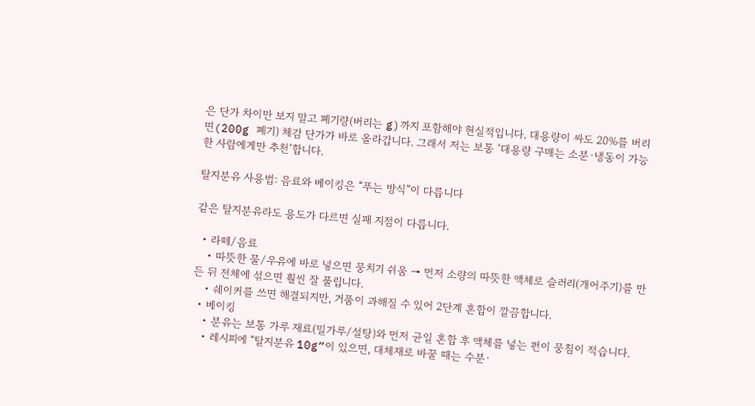은 단가 차이만 보지 말고 폐기량(버리는 g)까지 포함해야 현실적입니다. 대용량이 싸도 20%를 버리면(200g 폐기) 체감 단가가 바로 올라갑니다. 그래서 저는 보통 ‘대용량 구매는 소분·냉동이 가능한 사람에게만 추천’합니다.

탈지분유 사용법: 음료와 베이킹은 “푸는 방식”이 다릅니다

같은 탈지분유라도 용도가 다르면 실패 지점이 다릅니다.

  • 라떼/음료
    • 따뜻한 물/우유에 바로 넣으면 뭉치기 쉬움 → 먼저 소량의 따뜻한 액체로 슬러리(개어주기)를 만든 뒤 전체에 섞으면 훨씬 잘 풀립니다.
    • 쉐이커를 쓰면 해결되지만, 거품이 과해질 수 있어 2단계 혼합이 깔끔합니다.
  • 베이킹
    • 분유는 보통 가루 재료(밀가루/설탕)와 먼저 균일 혼합 후 액체를 넣는 편이 뭉침이 적습니다.
    • 레시피에 “탈지분유 10g”이 있으면, 대체재로 바꿀 때는 수분·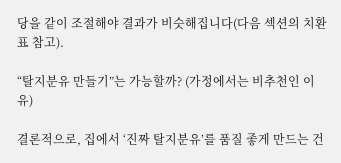당을 같이 조절해야 결과가 비슷해집니다(다음 섹션의 치환표 참고).

“탈지분유 만들기”는 가능할까? (가정에서는 비추천인 이유)

결론적으로, 집에서 ‘진짜 탈지분유’를 품질 좋게 만드는 건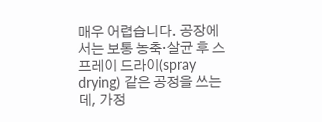매우 어렵습니다. 공장에서는 보통 농축·살균 후 스프레이 드라이(spray drying) 같은 공정을 쓰는데, 가정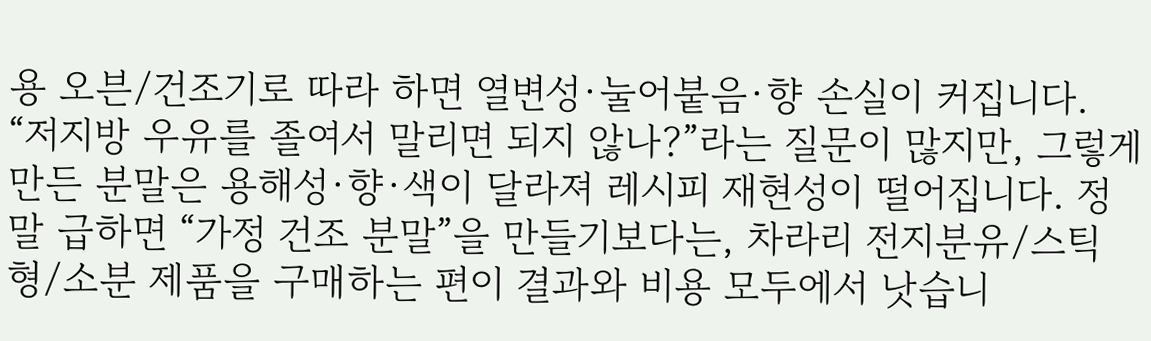용 오븐/건조기로 따라 하면 열변성·눌어붙음·향 손실이 커집니다. “저지방 우유를 졸여서 말리면 되지 않나?”라는 질문이 많지만, 그렇게 만든 분말은 용해성·향·색이 달라져 레시피 재현성이 떨어집니다. 정말 급하면 “가정 건조 분말”을 만들기보다는, 차라리 전지분유/스틱형/소분 제품을 구매하는 편이 결과와 비용 모두에서 낫습니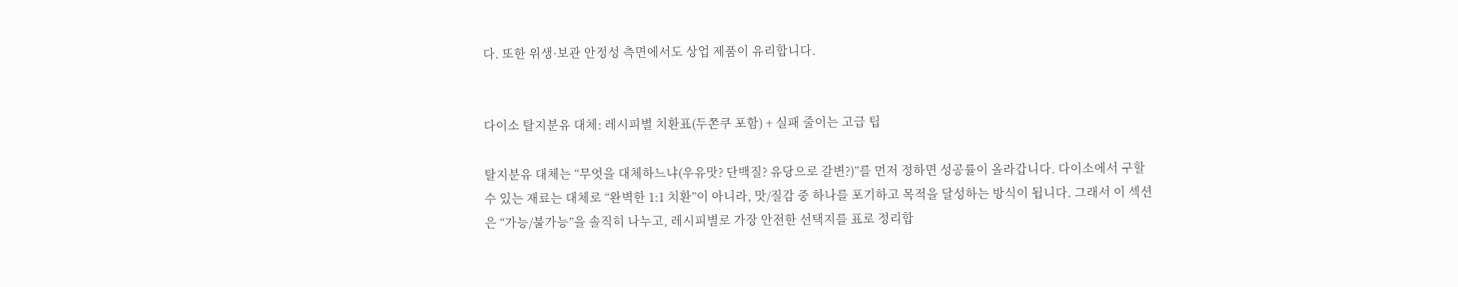다. 또한 위생·보관 안정성 측면에서도 상업 제품이 유리합니다.


다이소 탈지분유 대체: 레시피별 치환표(두쫀쿠 포함) + 실패 줄이는 고급 팁

탈지분유 대체는 “무엇을 대체하느냐(우유맛? 단백질? 유당으로 갈변?)”를 먼저 정하면 성공률이 올라갑니다. 다이소에서 구할 수 있는 재료는 대체로 “완벽한 1:1 치환”이 아니라, 맛/질감 중 하나를 포기하고 목적을 달성하는 방식이 됩니다. 그래서 이 섹션은 “가능/불가능”을 솔직히 나누고, 레시피별로 가장 안전한 선택지를 표로 정리합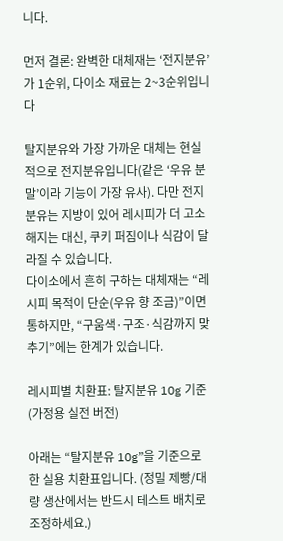니다.

먼저 결론: 완벽한 대체재는 ‘전지분유’가 1순위, 다이소 재료는 2~3순위입니다

탈지분유와 가장 가까운 대체는 현실적으로 전지분유입니다(같은 ‘우유 분말’이라 기능이 가장 유사). 다만 전지분유는 지방이 있어 레시피가 더 고소해지는 대신, 쿠키 퍼짐이나 식감이 달라질 수 있습니다.
다이소에서 흔히 구하는 대체재는 “레시피 목적이 단순(우유 향 조금)”이면 통하지만, “구움색·구조·식감까지 맞추기”에는 한계가 있습니다.

레시피별 치환표: 탈지분유 10g 기준(가정용 실전 버전)

아래는 “탈지분유 10g”을 기준으로 한 실용 치환표입니다. (정밀 제빵/대량 생산에서는 반드시 테스트 배치로 조정하세요.)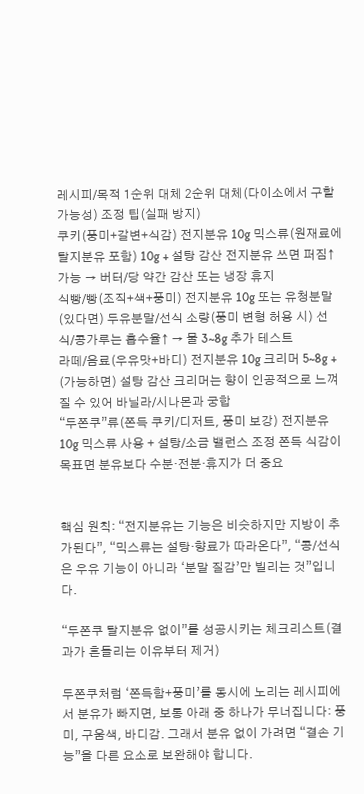레시피/목적 1순위 대체 2순위 대체(다이소에서 구할 가능성) 조정 팁(실패 방지)
쿠키(풍미+갈변+식감) 전지분유 10g 믹스류(원재료에 탈지분유 포함) 10g + 설탕 감산 전지분유 쓰면 퍼짐↑ 가능 → 버터/당 약간 감산 또는 냉장 휴지
식빵/빵(조직+색+풍미) 전지분유 10g 또는 유청분말(있다면) 두유분말/선식 소량(풍미 변형 허용 시) 선식/콩가루는 흡수율↑ → 물 3~8g 추가 테스트
라떼/음료(우유맛+바디) 전지분유 10g 크리머 5~8g + (가능하면) 설탕 감산 크리머는 향이 인공적으로 느껴질 수 있어 바닐라/시나몬과 궁합
“두쫀쿠”류(쫀득 쿠키/디저트, 풍미 보강) 전지분유 10g 믹스류 사용 + 설탕/소금 밸런스 조정 쫀득 식감이 목표면 분유보다 수분·전분·휴지가 더 중요


핵심 원칙: “전지분유는 기능은 비슷하지만 지방이 추가된다”, “믹스류는 설탕·향료가 따라온다”, “콩/선식은 우유 기능이 아니라 ‘분말 질감’만 빌리는 것”입니다.

“두쫀쿠 탈지분유 없이”를 성공시키는 체크리스트(결과가 흔들리는 이유부터 제거)

두쫀쿠처럼 ‘쫀득함+풍미’를 동시에 노리는 레시피에서 분유가 빠지면, 보통 아래 중 하나가 무너집니다: 풍미, 구움색, 바디감. 그래서 분유 없이 가려면 “결손 기능”을 다른 요소로 보완해야 합니다.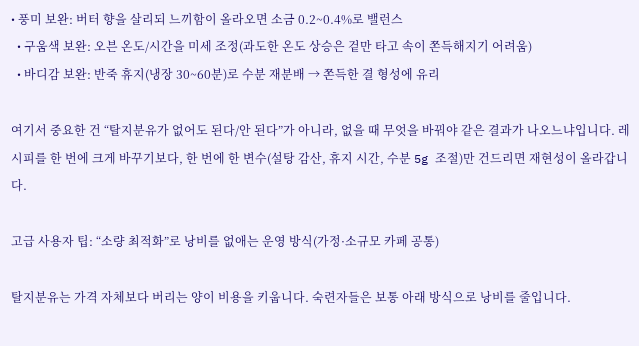• 풍미 보완: 버터 향을 살리되 느끼함이 올라오면 소금 0.2~0.4%로 밸런스
  • 구움색 보완: 오븐 온도/시간을 미세 조정(과도한 온도 상승은 겉만 타고 속이 쫀득해지기 어려움)
  • 바디감 보완: 반죽 휴지(냉장 30~60분)로 수분 재분배 → 쫀득한 결 형성에 유리

여기서 중요한 건 “탈지분유가 없어도 된다/안 된다”가 아니라, 없을 때 무엇을 바꿔야 같은 결과가 나오느냐입니다. 레시피를 한 번에 크게 바꾸기보다, 한 번에 한 변수(설탕 감산, 휴지 시간, 수분 5g 조절)만 건드리면 재현성이 올라갑니다.

고급 사용자 팁: “소량 최적화”로 낭비를 없애는 운영 방식(가정·소규모 카페 공통)

탈지분유는 가격 자체보다 버리는 양이 비용을 키웁니다. 숙련자들은 보통 아래 방식으로 낭비를 줄입니다.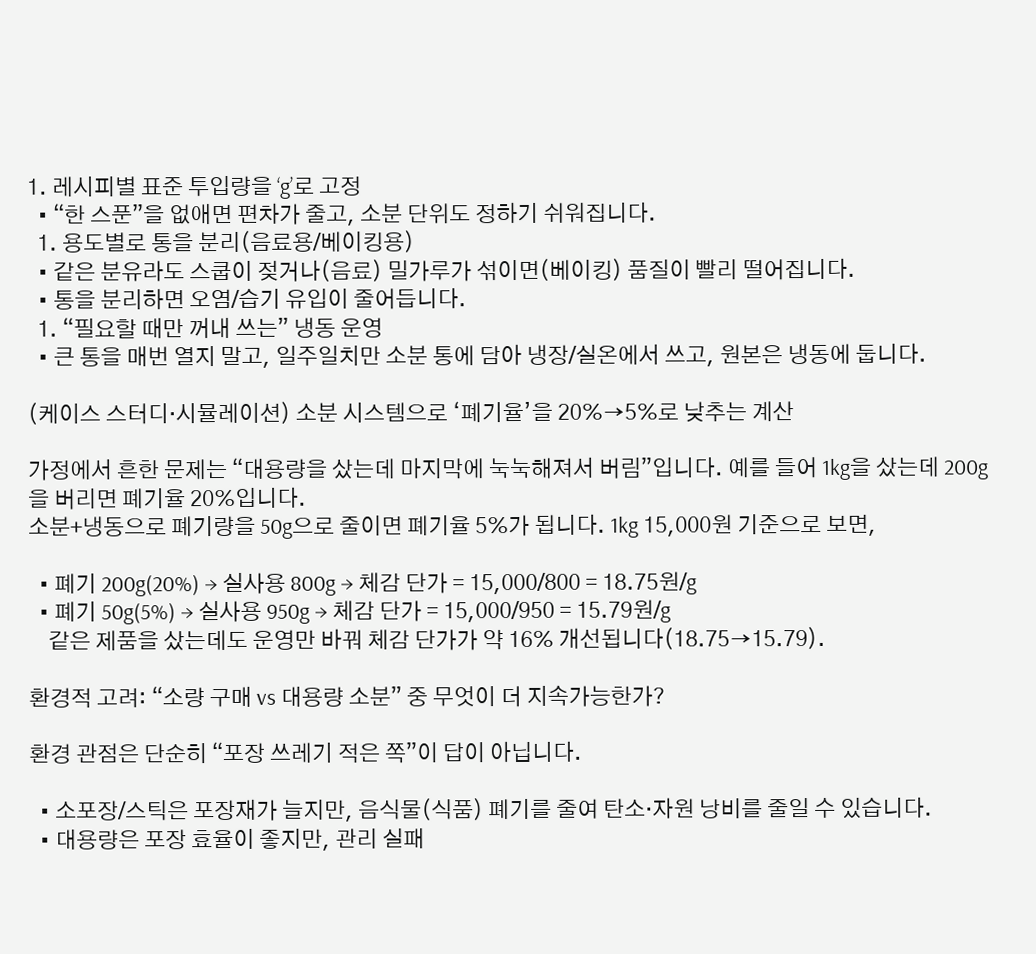1. 레시피별 표준 투입량을 ‘g’로 고정
  • “한 스푼”을 없애면 편차가 줄고, 소분 단위도 정하기 쉬워집니다.
  1. 용도별로 통을 분리(음료용/베이킹용)
  • 같은 분유라도 스쿱이 젖거나(음료) 밀가루가 섞이면(베이킹) 품질이 빨리 떨어집니다.
  • 통을 분리하면 오염/습기 유입이 줄어듭니다.
  1. “필요할 때만 꺼내 쓰는” 냉동 운영
  • 큰 통을 매번 열지 말고, 일주일치만 소분 통에 담아 냉장/실온에서 쓰고, 원본은 냉동에 둡니다.

(케이스 스터디·시뮬레이션) 소분 시스템으로 ‘폐기율’을 20%→5%로 낮추는 계산

가정에서 흔한 문제는 “대용량을 샀는데 마지막에 눅눅해져서 버림”입니다. 예를 들어 1kg을 샀는데 200g을 버리면 폐기율 20%입니다.
소분+냉동으로 폐기량을 50g으로 줄이면 폐기율 5%가 됩니다. 1kg 15,000원 기준으로 보면,

  • 폐기 200g(20%) → 실사용 800g → 체감 단가 = 15,000/800 = 18.75원/g
  • 폐기 50g(5%) → 실사용 950g → 체감 단가 = 15,000/950 = 15.79원/g
    같은 제품을 샀는데도 운영만 바꿔 체감 단가가 약 16% 개선됩니다(18.75→15.79).

환경적 고려: “소량 구매 vs 대용량 소분” 중 무엇이 더 지속가능한가?

환경 관점은 단순히 “포장 쓰레기 적은 쪽”이 답이 아닙니다.

  • 소포장/스틱은 포장재가 늘지만, 음식물(식품) 폐기를 줄여 탄소·자원 낭비를 줄일 수 있습니다.
  • 대용량은 포장 효율이 좋지만, 관리 실패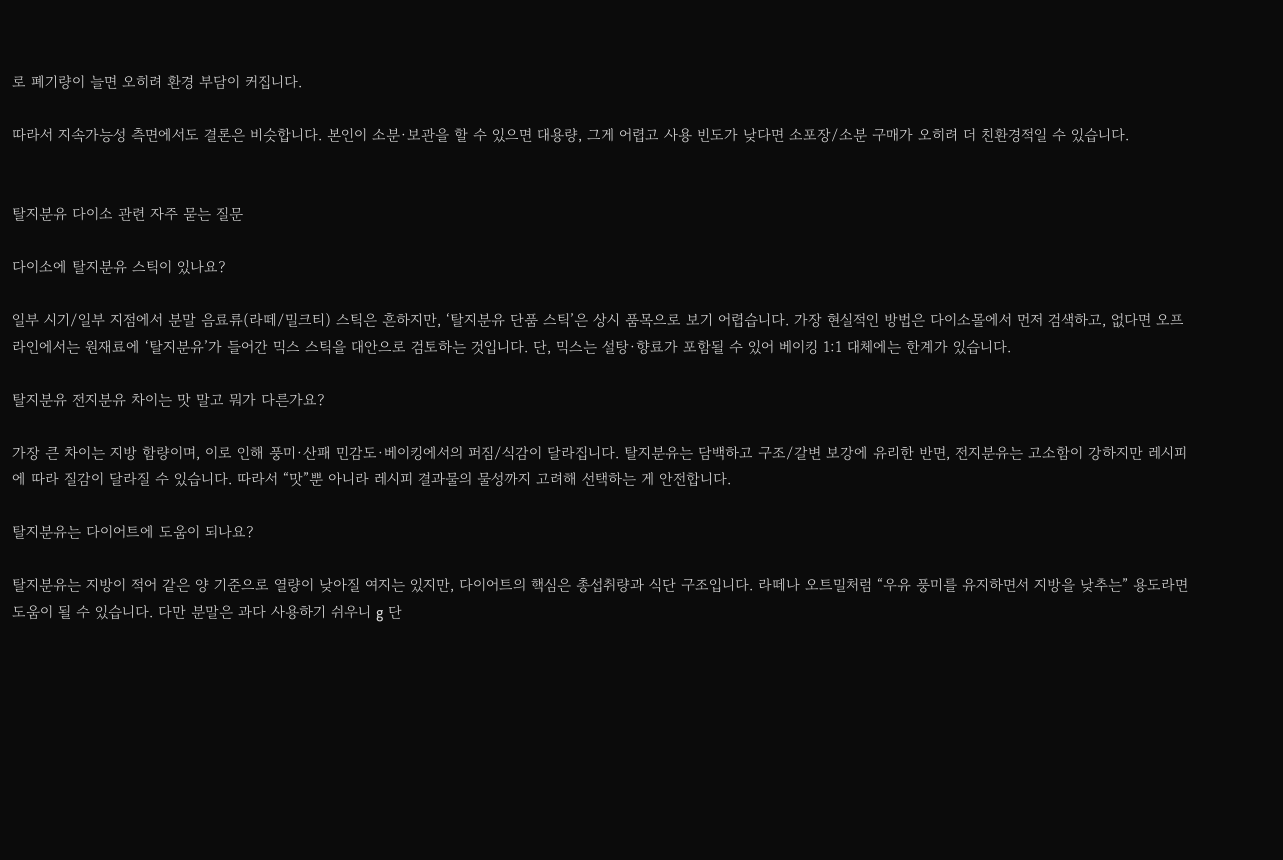로 폐기량이 늘면 오히려 환경 부담이 커집니다.

따라서 지속가능성 측면에서도 결론은 비슷합니다. 본인이 소분·보관을 할 수 있으면 대용량, 그게 어렵고 사용 빈도가 낮다면 소포장/소분 구매가 오히려 더 친환경적일 수 있습니다.


탈지분유 다이소 관련 자주 묻는 질문

다이소에 탈지분유 스틱이 있나요?

일부 시기/일부 지점에서 분말 음료류(라떼/밀크티) 스틱은 흔하지만, ‘탈지분유 단품 스틱’은 상시 품목으로 보기 어렵습니다. 가장 현실적인 방법은 다이소몰에서 먼저 검색하고, 없다면 오프라인에서는 원재료에 ‘탈지분유’가 들어간 믹스 스틱을 대안으로 검토하는 것입니다. 단, 믹스는 설탕·향료가 포함될 수 있어 베이킹 1:1 대체에는 한계가 있습니다.

탈지분유 전지분유 차이는 맛 말고 뭐가 다른가요?

가장 큰 차이는 지방 함량이며, 이로 인해 풍미·산패 민감도·베이킹에서의 퍼짐/식감이 달라집니다. 탈지분유는 담백하고 구조/갈변 보강에 유리한 반면, 전지분유는 고소함이 강하지만 레시피에 따라 질감이 달라질 수 있습니다. 따라서 “맛”뿐 아니라 레시피 결과물의 물성까지 고려해 선택하는 게 안전합니다.

탈지분유는 다이어트에 도움이 되나요?

탈지분유는 지방이 적어 같은 양 기준으로 열량이 낮아질 여지는 있지만, 다이어트의 핵심은 총섭취량과 식단 구조입니다. 라떼나 오트밀처럼 “우유 풍미를 유지하면서 지방을 낮추는” 용도라면 도움이 될 수 있습니다. 다만 분말은 과다 사용하기 쉬우니 g 단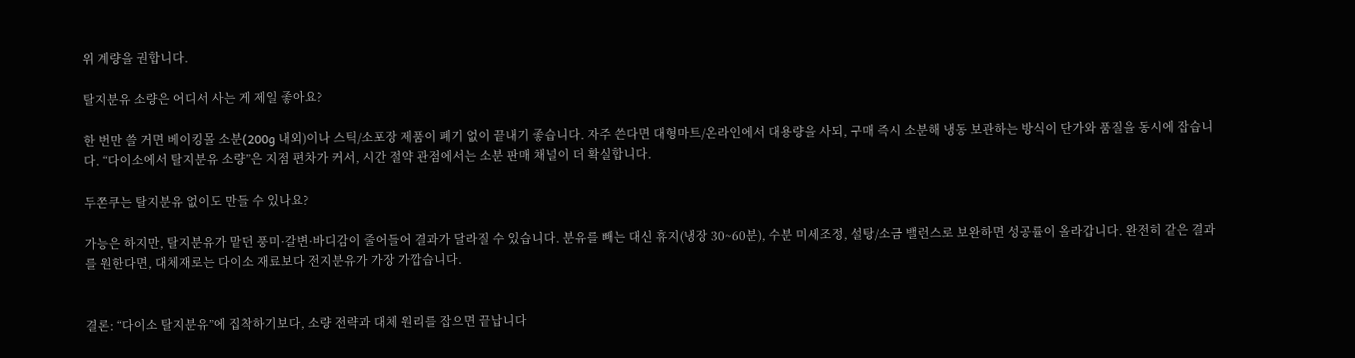위 계량을 권합니다.

탈지분유 소량은 어디서 사는 게 제일 좋아요?

한 번만 쓸 거면 베이킹몰 소분(200g 내외)이나 스틱/소포장 제품이 폐기 없이 끝내기 좋습니다. 자주 쓴다면 대형마트/온라인에서 대용량을 사되, 구매 즉시 소분해 냉동 보관하는 방식이 단가와 품질을 동시에 잡습니다. “다이소에서 탈지분유 소량”은 지점 편차가 커서, 시간 절약 관점에서는 소분 판매 채널이 더 확실합니다.

두쫀쿠는 탈지분유 없이도 만들 수 있나요?

가능은 하지만, 탈지분유가 맡던 풍미·갈변·바디감이 줄어들어 결과가 달라질 수 있습니다. 분유를 빼는 대신 휴지(냉장 30~60분), 수분 미세조정, 설탕/소금 밸런스로 보완하면 성공률이 올라갑니다. 완전히 같은 결과를 원한다면, 대체재로는 다이소 재료보다 전지분유가 가장 가깝습니다.


결론: “다이소 탈지분유”에 집착하기보다, 소량 전략과 대체 원리를 잡으면 끝납니다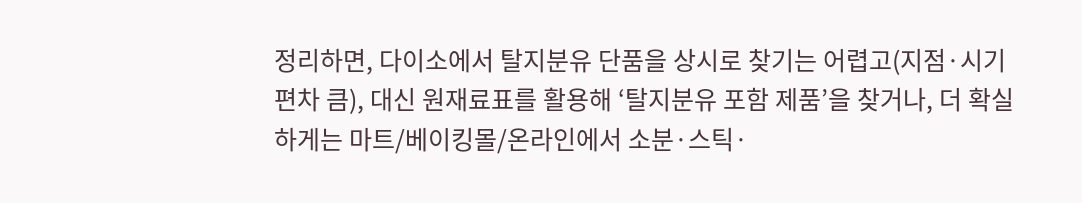정리하면, 다이소에서 탈지분유 단품을 상시로 찾기는 어렵고(지점·시기 편차 큼), 대신 원재료표를 활용해 ‘탈지분유 포함 제품’을 찾거나, 더 확실하게는 마트/베이킹몰/온라인에서 소분·스틱·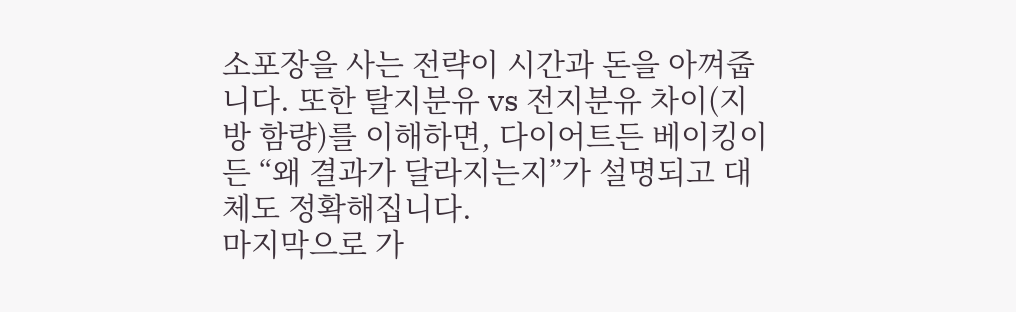소포장을 사는 전략이 시간과 돈을 아껴줍니다. 또한 탈지분유 vs 전지분유 차이(지방 함량)를 이해하면, 다이어트든 베이킹이든 “왜 결과가 달라지는지”가 설명되고 대체도 정확해집니다.
마지막으로 가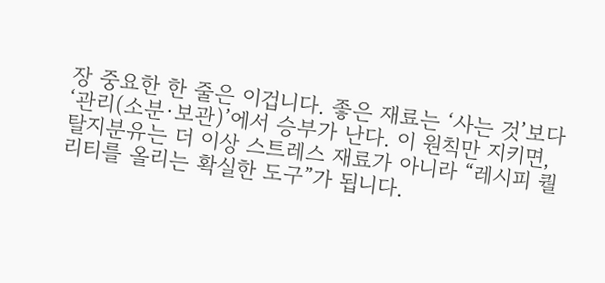장 중요한 한 줄은 이겁니다. 좋은 재료는 ‘사는 것’보다 ‘관리(소분·보관)’에서 승부가 난다. 이 원칙만 지키면, 탈지분유는 더 이상 스트레스 재료가 아니라 “레시피 퀄리티를 올리는 확실한 도구”가 됩니다.